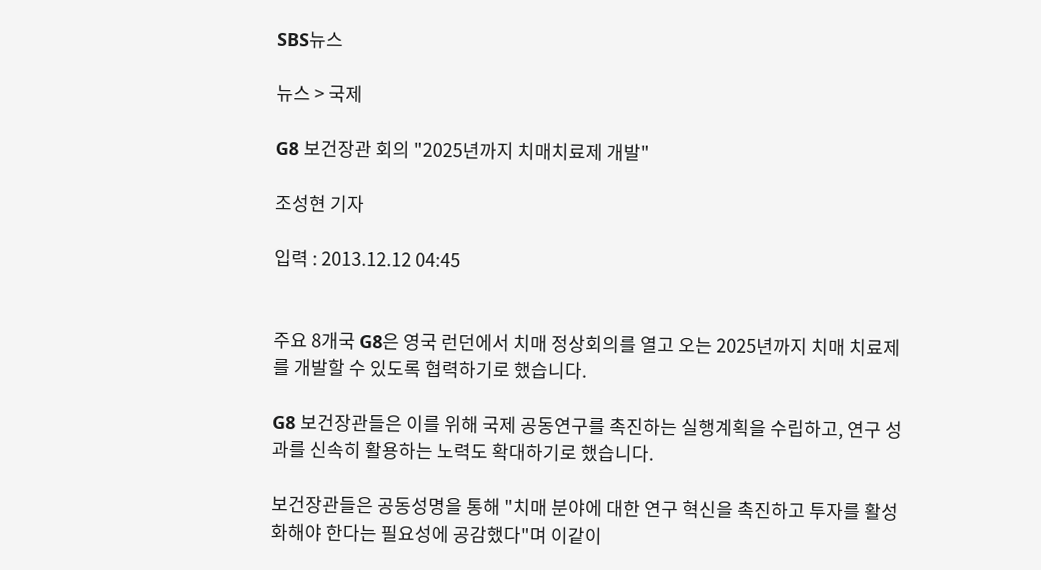SBS뉴스

뉴스 > 국제

G8 보건장관 회의 "2025년까지 치매치료제 개발"

조성현 기자

입력 : 2013.12.12 04:45


주요 8개국 G8은 영국 런던에서 치매 정상회의를 열고 오는 2025년까지 치매 치료제를 개발할 수 있도록 협력하기로 했습니다.

G8 보건장관들은 이를 위해 국제 공동연구를 촉진하는 실행계획을 수립하고, 연구 성과를 신속히 활용하는 노력도 확대하기로 했습니다.

보건장관들은 공동성명을 통해 "치매 분야에 대한 연구 혁신을 촉진하고 투자를 활성화해야 한다는 필요성에 공감했다"며 이같이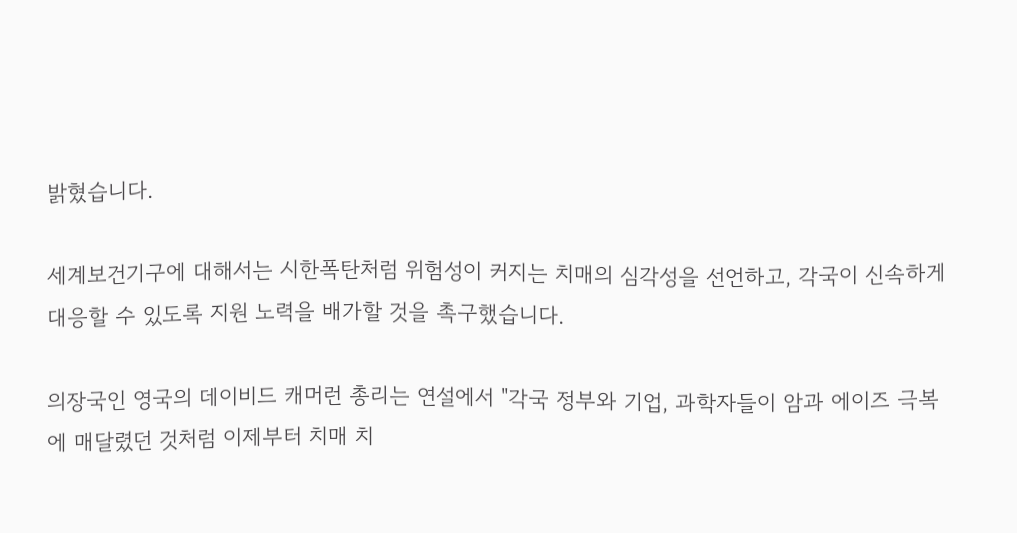밝혔습니다.

세계보건기구에 대해서는 시한폭탄처럼 위험성이 커지는 치매의 심각성을 선언하고, 각국이 신속하게 대응할 수 있도록 지원 노력을 배가할 것을 촉구했습니다.

의장국인 영국의 데이비드 캐머런 총리는 연설에서 "각국 정부와 기업, 과학자들이 암과 에이즈 극복에 매달렸던 것처럼 이제부터 치매 치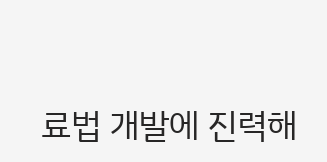료법 개발에 진력해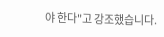야 한다"고 강조했습니다.